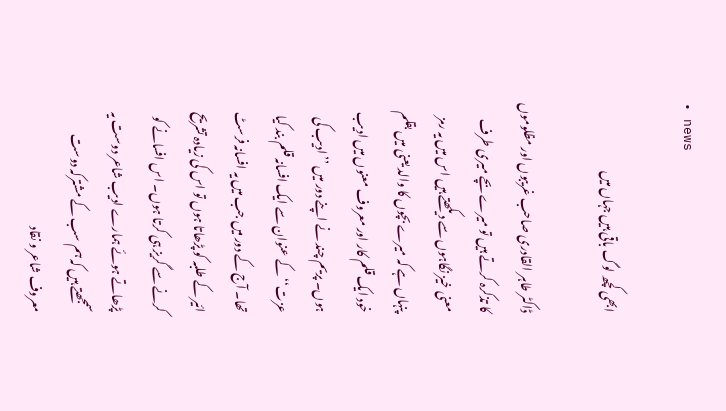• news

ابھی کچھ لوگ باقی ہیں جہاں میں

ڈاکٹر طاہر القادری صاحب غریبوں اور مظلوموں کا تذکرہ کرتے ہیں تو میرے بچے میری طرف معنی خیز نگاہوں سے دیکھتے ہیں اس میں یہ رمز پنہاں ہے کہ میرے بچوں کا والد یعنی میں بقلم خود ایک قلم کار اور معروف معنوں میں ادیب ہوں۔ پریم چند نے اپنے دور میں ’’ادیب کی عزت‘‘ کے عنوان سے ایک افسانہ قلم بند کیا تھا۔ آج کے دور میں جب میں یہ افسانہ فرسٹ ائیر کے طلبہ کو پڑھاتا ہوں تو اس کی زیادہ تشریح کرنے سے گریز ہی کرتا ہوں۔ اس افسانے کو پڑھاتے ہوئے ہمارے ادیب شاعر دوست یہ سمجھتے ہیں کہ ہم سب کے مشترکہ دوست معروف شاعر و نقاد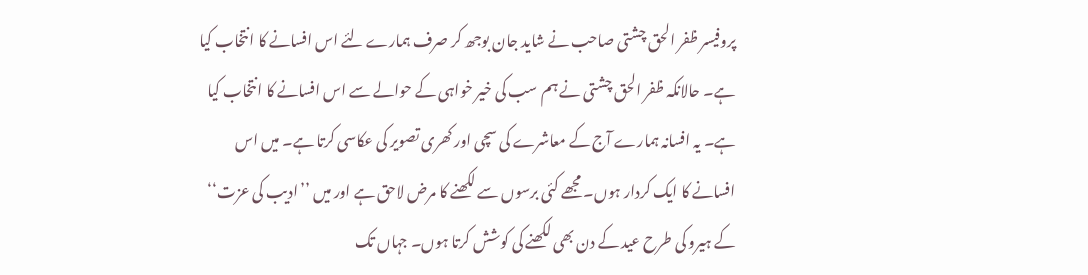پروفیسر ظفر الحق چشتی صاحب نے شاید جان بوجھ کر صرف ہمارے لئے اس افسانے کا انتخاب کیا ہے۔ حالانکہ ظفر الحق چشتی نے ہم سب کی خیر خواہی کے حوالے سے اس افسانے کا انتخاب کیا ہے۔ یہ افسانہ ہمارے آج کے معاشرے کی سچی اور کھری تصویر کی عکاسی کرتا ہے۔ میں اس افسانے کا ایک کردار ہوں۔ مجھے کئی برسوں سے لکھنے کا مرض لاحق ہے اور میں ’’ادیب کی عزت‘‘ کے ہیرو کی طرح عید کے دن بھی لکھنے کی کوشش کرتا ہوں۔ جہاں تک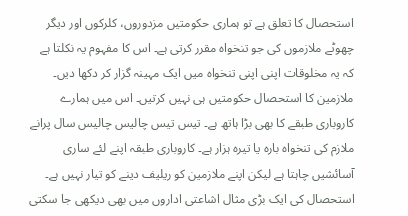استحصال کا تعلق ہے تو ہماری حکومتیں مزدوروں، کلرکوں اور دیگر چھوٹے ملازموں کی جو تنخواہ مقرر کرتی ہے۔ اس کا مفہوم یہ نکلتا ہے کہ یہ مخلوقات اپنی اپنی تنخواہ میں ایک مہینہ گزار کر دکھا دیں۔ ملازمین کا استحصال حکومتیں ہی نہیں کرتیں۔ اس میں ہمارے کاروباری طبقے کا بھی بڑا ہاتھ ہے۔ تیس تیس چالیس چالیس سال پرانے ملازم کی تنخواہ بارہ یا تیرہ ہزار ہے۔ کاروباری طبقہ اپنے لئے ساری آسائشیں چاہتا ہے لیکن اپنے ملازمین کو ریلیف دینے کو تیار نہیں ہے۔ استحصال کی ایک بڑی مثال اشاعتی اداروں میں بھی دیکھی جا سکتی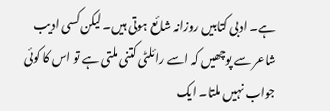ہے۔ ادبی کتابیں روزانہ شائع ہوتی ہیں۔ لیکن کسی ادیب شاعر سے پوچھیں کہ اسے رائلٹی کتنی ملتی ہے تو اس کا کوئی جواب نہیں ملتا۔ ایک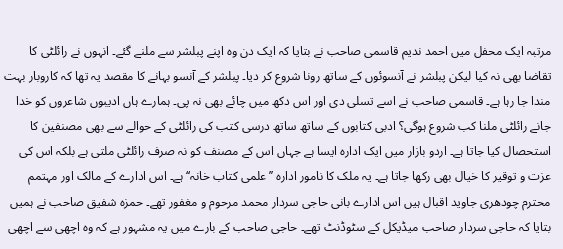مرتبہ ایک محفل میں احمد ندیم قاسمی صاحب نے بتایا کہ ایک دن وہ اپنے پبلشر سے ملنے گئے۔ انہوں نے رائلٹی کا تقاضا بھی نہ کیا لیکن پبلشر نے آنسوئوں کے ساتھ رونا شروع کر دیا۔ پبلشر کے آنسو بہانے کا مقصد یہ تھا کہ کاروبار بہت مندا جا رہا ہے۔ قاسمی صاحب نے اسے تسلی دی اور اس دکھ میں چائے بھی نہ پی۔ ہمارے ہاں ادیبوں شاعروں کو خدا جانے رائلٹی ملنا کب شروع ہوگی؟ ادبی کتابوں کے ساتھ ساتھ درسی کتب کی رائلٹی کے حوالے سے بھی مصنفین کا استحصال کیا جاتا ہے۔ اردو بازار میں ایک ادارہ ایسا ہے جہاں اس کے مصنف کو نہ صرف رائلٹی ملتی ہے بلکہ اس کی عزت و توقیر کا خیال بھی رکھا جاتا ہے۔ یہ ملک کا نامور ادارہ ’’علمی کتاب خانہ‘‘ ہے۔ اس ادارے کے مالک اور مہتمم محترم چودھری جاوید اقبال ہیں اس ادارے بانی حاجی سردار محمد مرحوم و مغفور تھے۔ حمزہ شفیق صاحب نے ہمیں بتایا کہ حاجی سردار صاحب میڈیکل کے سٹوڈنٹ تھے۔ حاجی صاحب کے بارے میں یہ مشہور ہے کہ وہ اچھی سے اچھی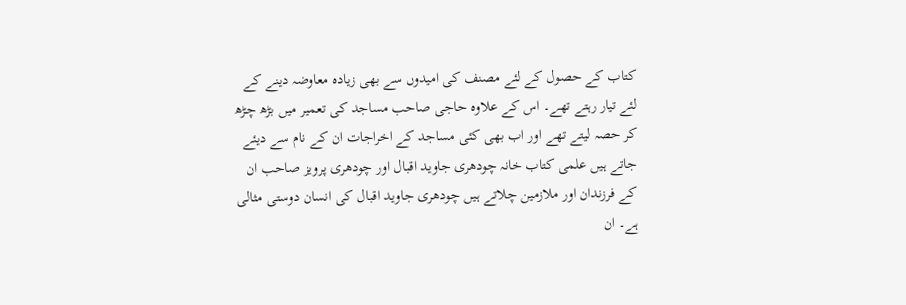کتاب کے حصول کے لئے مصنف کی امیدوں سے بھی زیادہ معاوضہ دینے کے لئے تیار رہتے تھے۔ اس کے علاوہ حاجی صاحب مساجد کی تعمیر میں بڑھ چڑھ کر حصہ لیتے تھے اور اب بھی کئی مساجد کے اخراجات ان کے نام سے دیئے جاتے ہیں علمی کتاب خانہ چودھری جاوید اقبال اور چودھری پرویز صاحب ان کے فرزندان اور ملازمین چلاتے ہیں چودھری جاوید اقبال کی انسان دوستی مثالی ہے۔ ان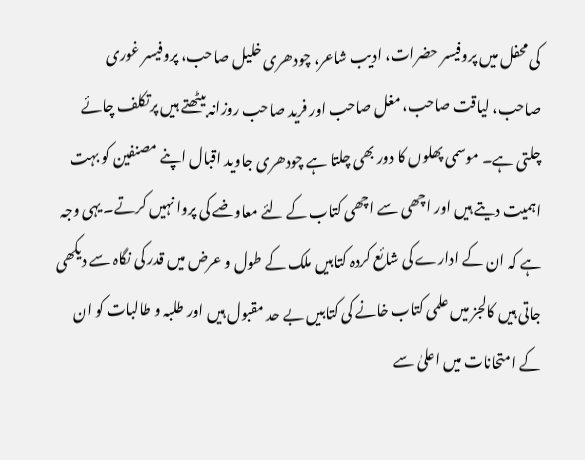کی محفل میں پروفیسر حضرات، ادیب شاعر، چودھری خلیل صاحب، پروفیسر غوری صاحب، لیاقت صاحب، مغل صاحب اور فرید صاحب روزانہ بیٹھتے ہیں پرتکلف چائے چلتی ہے۔ موسمی پھلوں کا دور بھی چلتا ہے چودھری جاوید اقبال اپنے مصنفین کو بہت اہمیت دیتے ہیں اور اچھی سے اچھی کتاب کے لئے معاوضے کی پروا نہیں کرتے۔ یہی وجہ ہے کہ ان کے ادارے کی شائع کردہ کتابیں ملک کے طول و عرض میں قدر کی نگاہ سے دیکھی جاتی ہیں کالجز میں علمی کتاب خانے کی کتابیں بے حد مقبول ہیں اور طلبہ و طالبات کو ان کے امتحانات میں اعلیٰ سے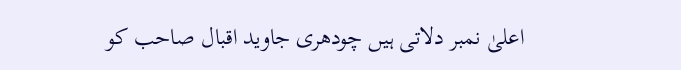اعلیٰ نمبر دلاتی ہیں چودھری جاوید اقبال صاحب کو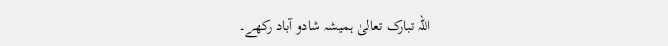اللہ تبارک تعالیٰ ہمیشہ شادو آباد رکھے۔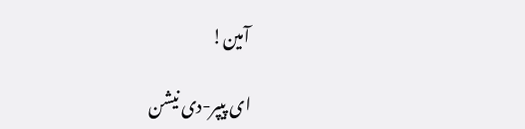آمین!

ای پیپر-دی نیشن